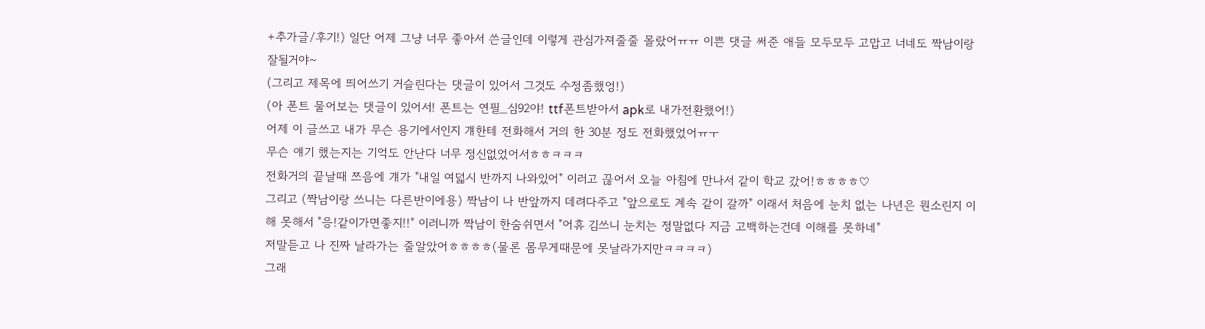+추가글/후기!) 일단 어제 그냥 너무 좋아서 쓴글인데 이렇게 관심가져줄줄 몰랐어ㅠㅠ 이쁜 댓글 써준 애들 모두모두 고맙고 너네도 짝남이랑 잘될거야~
(그리고 제목에 띄어쓰기 거슬린다는 댓글이 있어서 그것도 수정좀했엉!)
(아 폰트 물어보는 댓글이 있어서! 폰트는 연필_심92야! ttf폰트받아서 apk로 내가전환했어!)
어제 이 글쓰고 내가 무슨 용기에서인지 걔한테 전화해서 거의 한 30분 정도 전화했었어ㅠㅜ
무슨 얘기 했는지는 기억도 안난다 너무 정신없었어서ㅎㅎㅋㅋㅋ
전화거의 끝날때 쯔음에 걔가 "내일 여덟시 반까지 나와있어" 이러고 끊어서 오늘 아침에 만나서 같이 학교 갔어!ㅎㅎㅎㅎ♡
그리고 (짝남이랑 쓰니는 다른반이에용) 짝남이 나 반앞까지 데려다주고 "앞으로도 계속 같이 갈까" 이래서 처음에 눈치 없는 나년은 뭔소린지 이해 못해서 "응!같이가면좋지!!" 이러니까 짝남이 한숨쉬면서 "어휴 김쓰니 눈치는 정말없다 지금 고백하는건데 이해를 못하네"
저말듣고 나 진짜 날라가는 줄알았어ㅎㅎㅎㅎ(물론 몸무게때문에 못날라가지만ㅋㅋㅋㅋ)
그래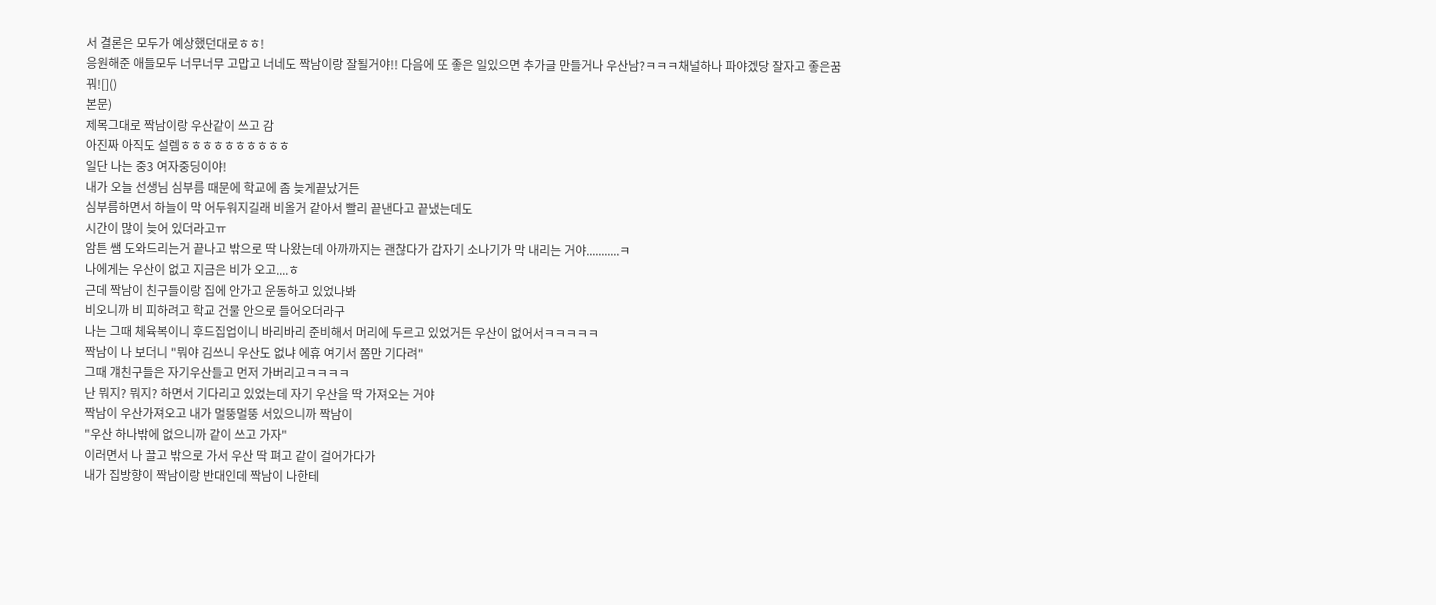서 결론은 모두가 예상했던대로ㅎㅎ!
응원해준 애들모두 너무너무 고맙고 너네도 짝남이랑 잘될거야!! 다음에 또 좋은 일있으면 추가글 만들거나 우산남?ㅋㅋㅋ채널하나 파야겠당 잘자고 좋은꿈꿔![]()
본문)
제목그대로 짝남이랑 우산같이 쓰고 감
아진짜 아직도 설렘ㅎㅎㅎㅎㅎㅎㅎㅎㅎㅎ
일단 나는 중3 여자중딩이야!
내가 오늘 선생님 심부름 때문에 학교에 좀 늦게끝났거든
심부름하면서 하늘이 막 어두워지길래 비올거 같아서 빨리 끝낸다고 끝냈는데도
시간이 많이 늦어 있더라고ㅠ
암튼 쌤 도와드리는거 끝나고 밖으로 딱 나왔는데 아까까지는 괜찮다가 갑자기 소나기가 막 내리는 거야...........ㅋ
나에게는 우산이 없고 지금은 비가 오고....ㅎ
근데 짝남이 친구들이랑 집에 안가고 운동하고 있었나봐
비오니까 비 피하려고 학교 건물 안으로 들어오더라구
나는 그때 체육복이니 후드집업이니 바리바리 준비해서 머리에 두르고 있었거든 우산이 없어서ㅋㅋㅋㅋㅋ
짝남이 나 보더니 "뭐야 김쓰니 우산도 없냐 에휴 여기서 쫌만 기다려"
그때 걔친구들은 자기우산들고 먼저 가버리고ㅋㅋㅋㅋ
난 뭐지? 뭐지? 하면서 기다리고 있었는데 자기 우산을 딱 가져오는 거야
짝남이 우산가져오고 내가 멀뚱멀뚱 서있으니까 짝남이
"우산 하나밖에 없으니까 같이 쓰고 가자"
이러면서 나 끌고 밖으로 가서 우산 딱 펴고 같이 걸어가다가
내가 집방향이 짝남이랑 반대인데 짝남이 나한테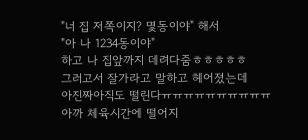"너 집 저쪽이지? 몇동이야" 해서
"아 나 1234동이야"
하고 나 집앞까지 데려다줌ㅎㅎㅎㅎㅎ
그러고서 잘가라고 말하고 헤어졌는데
아진짜아직도 떨린다ㅠㅠㅠㅠㅠㅠㅠㅠㅠㅠ
아까 체육시간에 떨어지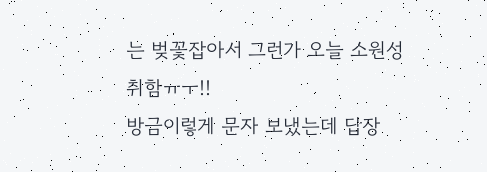는 벚꽃잡아서 그런가 오늘 소원성취함ㅠㅜ!!
방금이렇게 문자 보냈는데 답장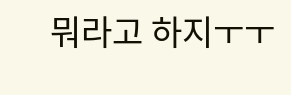뭐라고 하지ㅜㅜ